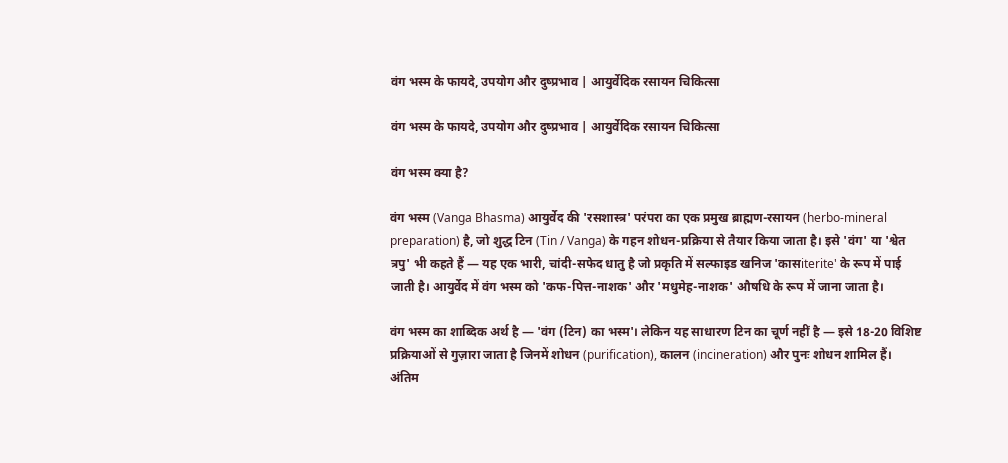वंग भस्म के फायदे, उपयोग और दुष्प्रभाव | आयुर्वेदिक रसायन चिकित्सा

वंग भस्म के फायदे, उपयोग और दुष्प्रभाव | आयुर्वेदिक रसायन चिकित्सा

वंग भस्म क्या है?

वंग भस्म (Vanga Bhasma) आयुर्वेद की 'रसशास्त्र' परंपरा का एक प्रमुख ब्राह्मण-रसायन (herbo-mineral preparation) है, जो शुद्ध टिन (Tin / Vanga) के गहन शोधन-प्रक्रिया से तैयार किया जाता है। इसे 'वंग' या 'श्वेत त्रपु' भी कहते हैं — यह एक भारी, चांदी-सफेद धातु है जो प्रकृति में सल्फाइड खनिज 'कासiterite' के रूप में पाई जाती है। आयुर्वेद में वंग भस्म को 'कफ-पित्त-नाशक' और 'मधुमेह-नाशक' औषधि के रूप में जाना जाता है।

वंग भस्म का शाब्दिक अर्थ है — 'वंग (टिन) का भस्म'। लेकिन यह साधारण टिन का चूर्ण नहीं है — इसे 18-20 विशिष्ट प्रक्रियाओं से गुज़ारा जाता है जिनमें शोधन (purification), कालन (incineration) और पुनः शोधन शामिल हैं। अंतिम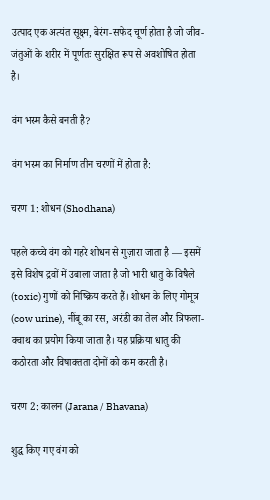उत्पाद एक अत्यंत सूक्ष्म, बेरंग-सफेद चूर्ण होता है जो जीव-जंतुओं के शरीर में पूर्णतः सुरक्षित रूप से अवशोषित होता है।

वंग भस्म कैसे बनती है?

वंग भस्म का निर्माण तीन चरणों में होता है:

चरण 1: शोधन (Shodhana)

पहले कच्चे वंग को गहरे शोधन से गुज़ारा जाता है — इसमें इसे विशेष द्रवों में उबाला जाता है जो भारी धातु के विषैले (toxic) गुणों को निष्क्रिय करते हैं। शोधन के लिए गोमूत्र (cow urine), नींबू का रस, अरंडी का तेल और त्रिफला-क्वाथ का प्रयोग किया जाता है। यह प्रक्रिया धातु की कठोरता और विषाक्तता दोनों को कम करती है।

चरण 2: कालन (Jarana / Bhavana)

शुद्ध किए गए वंग को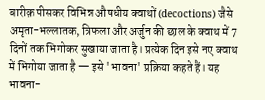बारीक़ पीसकर विभिन्न औषधीय क्वाथों (decoctions) जैसे अमृता-भल्लातक, त्रिफला और अर्जुन की छाल के क्वाथ में 7 दिनों तक भिगोकर सुखाया जाता है। प्रत्येक दिन इसे नए क्वाथ में भिगोया जाता है — इसे 'भावना' प्रक्रिया कहते हैं। यह भावना-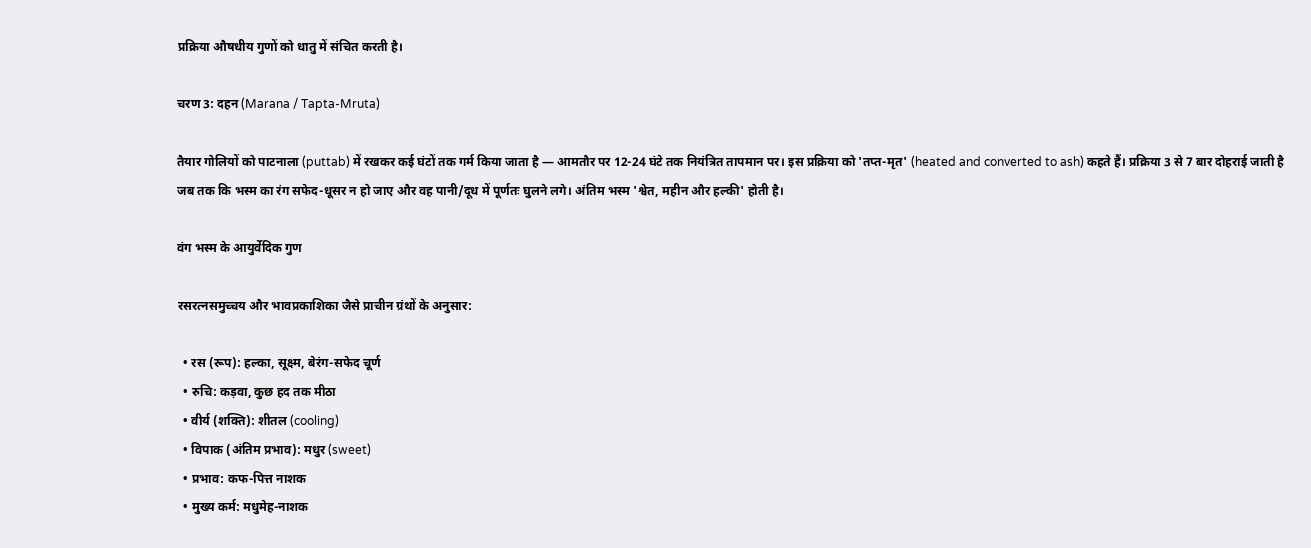प्रक्रिया औषधीय गुणों को धातु में संचित करती है।

चरण 3: दहन (Marana / Tapta-Mruta)

तैयार गोलियों को पाटनाला (puttab) में रखकर कई घंटों तक गर्म किया जाता है — आमतौर पर 12-24 घंटे तक नियंत्रित तापमान पर। इस प्रक्रिया को 'तप्त-मृत' (heated and converted to ash) कहते हैं। प्रक्रिया 3 से 7 बार दोहराई जाती है जब तक कि भस्म का रंग सफेद-धूसर न हो जाए और वह पानी/दूध में पूर्णतः घुलने लगे। अंतिम भस्म 'श्वेत, महीन और हल्की' होती है।

वंग भस्म के आयुर्वेदिक गुण

रसरत्नसमुच्चय और भावप्रकाशिका जैसे प्राचीन ग्रंथों के अनुसार:

  • रस (रूप): हल्का, सूक्ष्म, बेरंग-सफेद चूर्ण
  • रुचि: कड़वा, कुछ हद तक मीठा
  • वीर्य (शक्ति): शीतल (cooling)
  • विपाक (अंतिम प्रभाव): मधुर (sweet)
  • प्रभाव: कफ-पित्त नाशक
  • मुख्य कर्म: मधुमेह-नाशक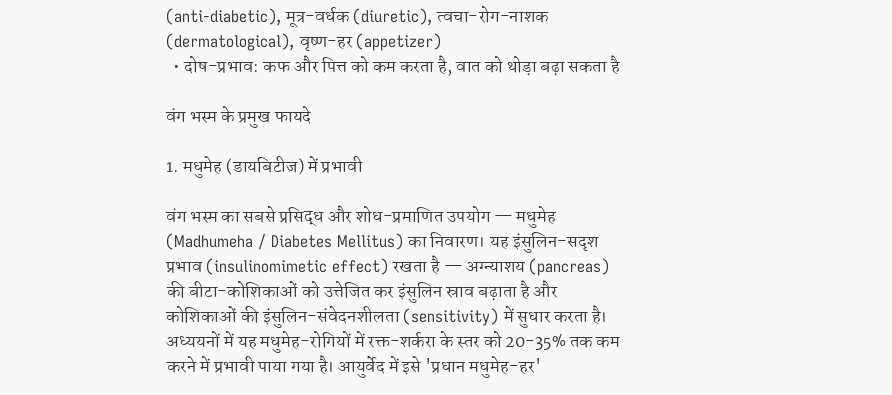(anti-diabetic), मूत्र-वर्धक (diuretic), त्वचा-रोग-नाशक (dermatological), वृष्ण-हर (appetizer)
  • दोष-प्रभाव: कफ और पित्त को कम करता है, वात को थोड़ा बढ़ा सकता है

वंग भस्म के प्रमुख फायदे

1. मधुमेह (डायबिटीज) में प्रभावी

वंग भस्म का सबसे प्रसिद्ध और शोध-प्रमाणित उपयोग — मधुमेह (Madhumeha / Diabetes Mellitus) का निवारण। यह इंसुलिन-सदृश प्रभाव (insulinomimetic effect) रखता है — अग्न्याशय (pancreas) की बीटा-कोशिकाओं को उत्तेजित कर इंसुलिन स्राव बढ़ाता है और कोशिकाओं की इंसुलिन-संवेदनशीलता (sensitivity) में सुधार करता है। अध्ययनों में यह मधुमेह-रोगियों में रक्त-शर्करा के स्तर को 20-35% तक कम करने में प्रभावी पाया गया है। आयुर्वेद में इसे 'प्रधान मधुमेह-हर'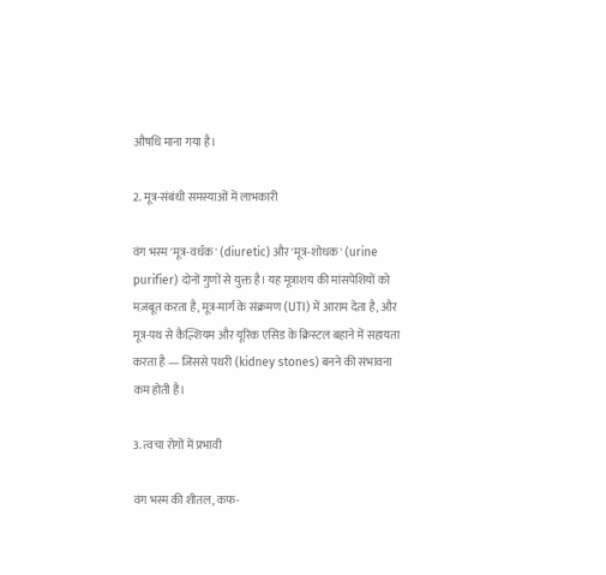औषधि माना गया है।

2. मूत्र-संबंधी समस्याओं में लाभकारी

वंग भस्म 'मूत्र-वर्धक' (diuretic) और 'मूत्र-शोधक' (urine purifier) दोनों गुणों से युक्त है। यह मूत्राशय की मांसपेशियों को मज़बूत करता है, मूत्र-मार्ग के संक्रमण (UTI) में आराम देता है, और मूत्र-पथ से कैल्शियम और यूरिक एसिड के क्रिस्टल बहाने में सहायता करता है — जिससे पथरी (kidney stones) बनने की संभावना कम होती है।

3. त्वचा रोगों में प्रभावी

वंग भस्म की शीतल, कफ-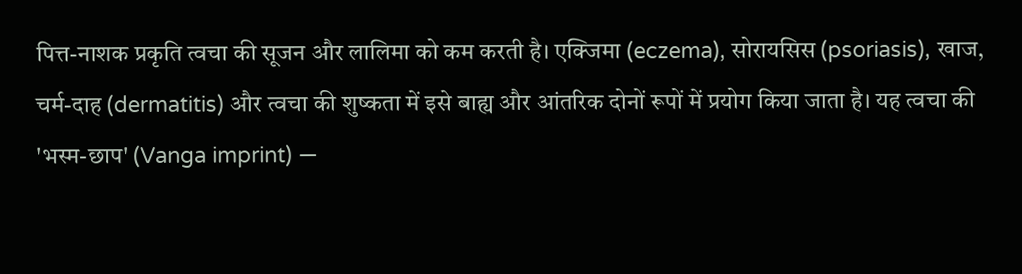पित्त-नाशक प्रकृति त्वचा की सूजन और लालिमा को कम करती है। एक्जिमा (eczema), सोरायसिस (psoriasis), खाज, चर्म-दाह (dermatitis) और त्वचा की शुष्कता में इसे बाह्य और आंतरिक दोनों रूपों में प्रयोग किया जाता है। यह त्वचा की 'भस्म-छाप' (Vanga imprint) —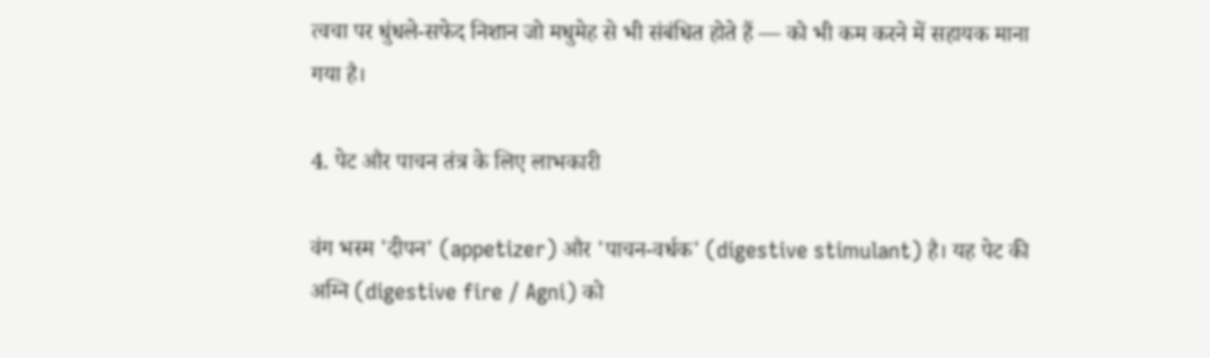त्वचा पर धुंधले-सफेद निशान जो मधुमेह से भी संबंधित होते हैं — को भी कम करने में सहायक माना गया है।

4. पेट और पाचन तंत्र के लिए लाभकारी

वंग भस्म 'दीपन' (appetizer) और 'पाचन-वर्धक' (digestive stimulant) है। यह पेट की अग्नि (digestive fire / Agni) को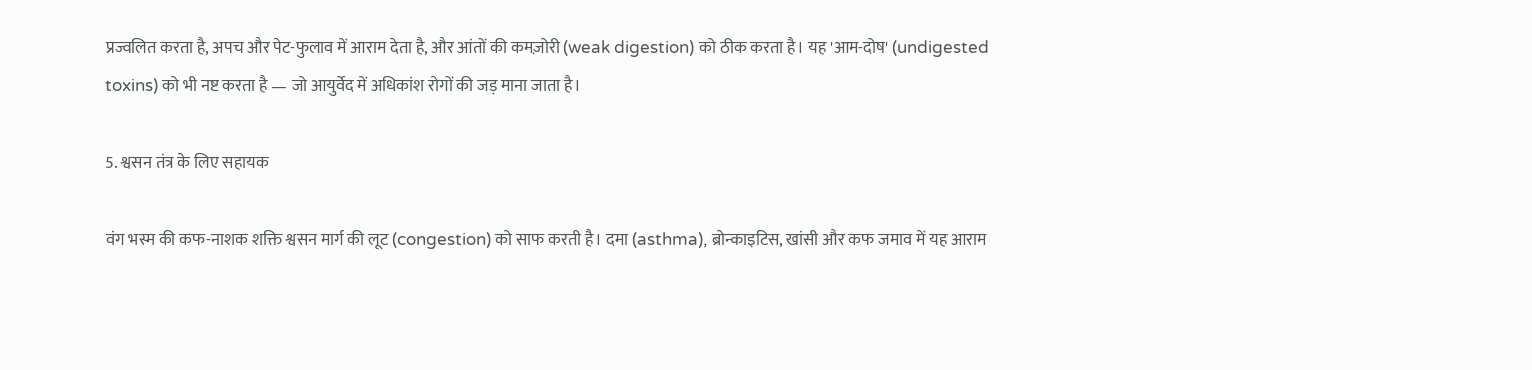प्रज्वलित करता है, अपच और पेट-फुलाव में आराम देता है, और आंतों की कमज़ोरी (weak digestion) को ठीक करता है। यह 'आम-दोष' (undigested toxins) को भी नष्ट करता है — जो आयुर्वेद में अधिकांश रोगों की जड़ माना जाता है।

5. श्वसन तंत्र के लिए सहायक

वंग भस्म की कफ-नाशक शक्ति श्वसन मार्ग की लूट (congestion) को साफ करती है। दमा (asthma), ब्रोन्काइटिस, खांसी और कफ जमाव में यह आराम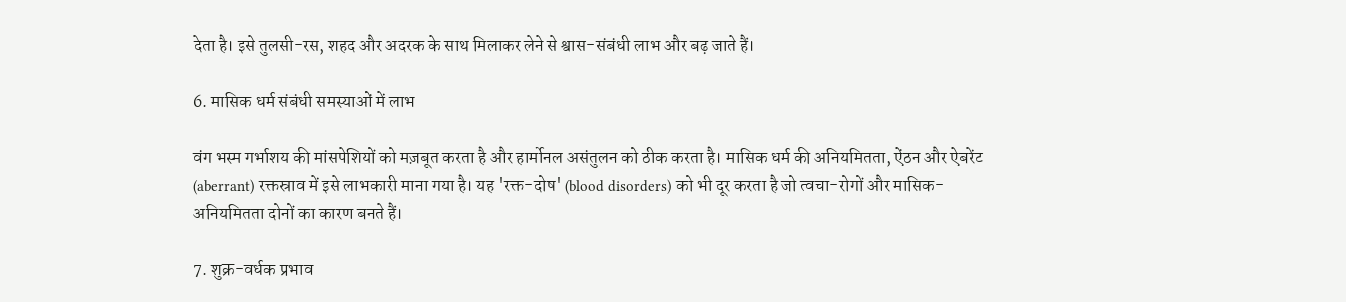देता है। इसे तुलसी-रस, शहद और अदरक के साथ मिलाकर लेने से श्वास-संबंधी लाभ और बढ़ जाते हैं।

6. मासिक धर्म संबंधी समस्याओं में लाभ

वंग भस्म गर्भाशय की मांसपेशियों को मज़बूत करता है और हार्मोनल असंतुलन को ठीक करता है। मासिक धर्म की अनियमितता, ऐंठन और ऐबरेंट (aberrant) रक्तस्राव में इसे लाभकारी माना गया है। यह 'रक्त-दोष' (blood disorders) को भी दूर करता है जो त्वचा-रोगों और मासिक-अनियमितता दोनों का कारण बनते हैं।

7. शुक्र-वर्धक प्रभाव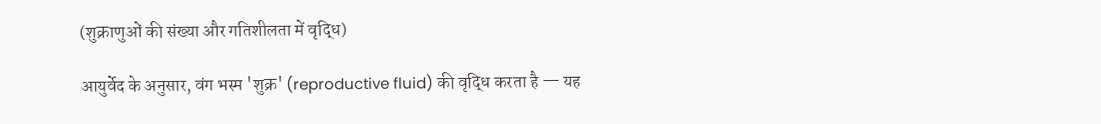(शुक्राणुओं की संख्या और गतिशीलता में वृद्धि)

आयुर्वेद के अनुसार, वंग भस्म 'शुक्र' (reproductive fluid) की वृद्धि करता है — यह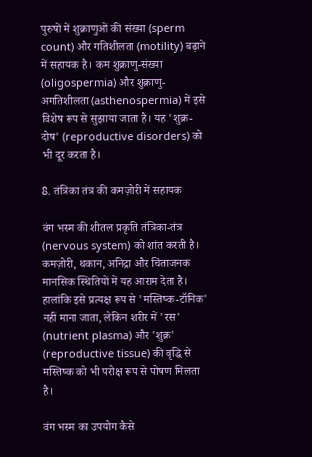पुरुषों में शुक्राणुओं की संख्या (sperm count) और गतिशीलता (motility) बढ़ाने में सहायक है। कम शुक्राणु-संख्या (oligospermia) और शुक्राणु-अगतिशीलता (asthenospermia) में इसे विशेष रूप से सुझाया जाता है। यह 'शुक्र-दोष' (reproductive disorders) को भी दूर करता है।

8. तंत्रिका तंत्र की कमज़ोरी में सहायक

वंग भस्म की शीतल प्रकृति तंत्रिका-तंत्र (nervous system) को शांत करती है। कमज़ोरी, थकान, अनिद्रा और चिंताजनक मानसिक स्थितियों में यह आराम देता है। हालांकि इसे प्रत्यक्ष रूप से 'मस्तिष्क-टॉनिक' नहीं माना जाता, लेकिन शरीर में 'रस' (nutrient plasma) और 'शुक्र' (reproductive tissue) की वृद्धि से मस्तिष्क को भी परोक्ष रूप से पोषण मिलता है।

वंग भस्म का उपयोग कैसे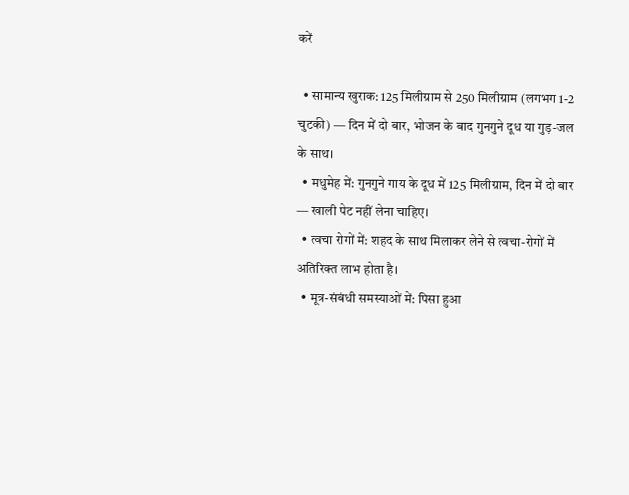करें

  • सामान्य खुराक: 125 मिलीग्राम से 250 मिलीग्राम (लगभग 1-2 चुटकी) — दिन में दो बार, भोजन के बाद गुनगुने दूध या गुड़-जल के साथ।
  • मधुमेह में: गुनगुने गाय के दूध में 125 मिलीग्राम, दिन में दो बार — खाली पेट नहीं लेना चाहिए।
  • त्वचा रोगों में: शहद के साथ मिलाकर लेने से त्वचा-रोगों में अतिरिक्त लाभ होता है।
  • मूत्र-संबंधी समस्याओं में: पिसा हुआ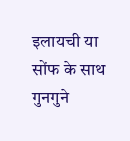इलायची या सोंफ के साथ गुनगुने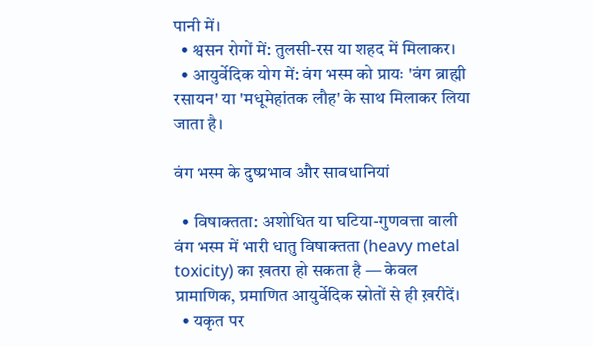पानी में।
  • श्वसन रोगों में: तुलसी-रस या शहद में मिलाकर।
  • आयुर्वेदिक योग में: वंग भस्म को प्रायः 'वंग ब्राह्मी रसायन' या 'मधूमेहांतक लौह' के साथ मिलाकर लिया जाता है।

वंग भस्म के दुष्प्रभाव और सावधानियां

  • विषाक्तता: अशोधित या घटिया-गुणवत्ता वाली वंग भस्म में भारी धातु विषाक्तता (heavy metal toxicity) का ख़तरा हो सकता है — केवल प्रामाणिक, प्रमाणित आयुर्वेदिक स्रोतों से ही ख़रीदें।
  • यकृत पर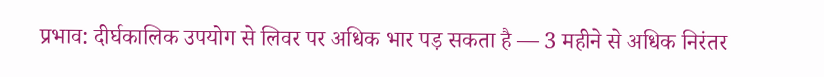प्रभाव: दीर्घकालिक उपयोग से लिवर पर अधिक भार पड़ सकता है — 3 महीने से अधिक निरंतर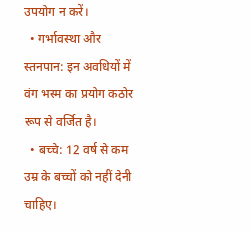उपयोग न करें।
  • गर्भावस्था और स्तनपान: इन अवधियों में वंग भस्म का प्रयोग कठोर रूप से वर्जित है।
  • बच्चे: 12 वर्ष से कम उम्र के बच्चों को नहीं देनी चाहिए।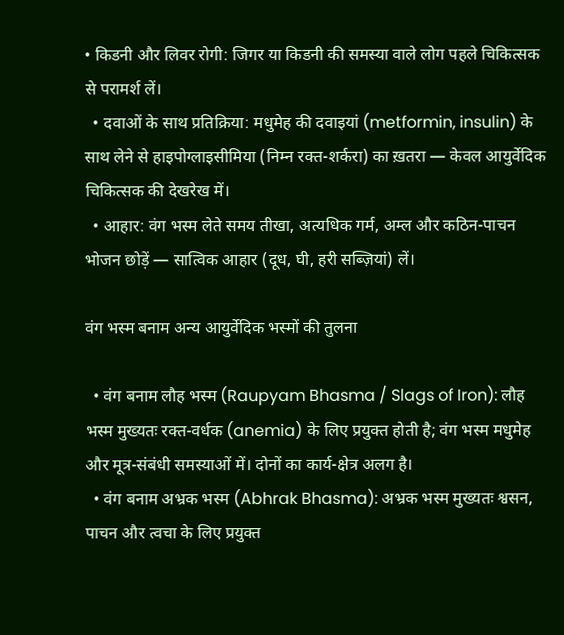• किडनी और लिवर रोगी: जिगर या किडनी की समस्या वाले लोग पहले चिकित्सक से परामर्श लें।
  • दवाओं के साथ प्रतिक्रिया: मधुमेह की दवाइयां (metformin, insulin) के साथ लेने से हाइपोग्लाइसीमिया (निम्न रक्त-शर्करा) का ख़तरा — केवल आयुर्वेदिक चिकित्सक की देखरेख में।
  • आहार: वंग भस्म लेते समय तीखा, अत्यधिक गर्म, अम्ल और कठिन-पाचन भोजन छोड़ें — सात्विक आहार (दूध, घी, हरी सब्ज़ियां) लें।

वंग भस्म बनाम अन्य आयुर्वेदिक भस्मों की तुलना

  • वंग बनाम लौह भस्म (Raupyam Bhasma / Slags of Iron): लौह भस्म मुख्यतः रक्त-वर्धक (anemia) के लिए प्रयुक्त होती है; वंग भस्म मधुमेह और मूत्र-संबंधी समस्याओं में। दोनों का कार्य-क्षेत्र अलग है।
  • वंग बनाम अभ्रक भस्म (Abhrak Bhasma): अभ्रक भस्म मुख्यतः श्वसन, पाचन और त्वचा के लिए प्रयुक्त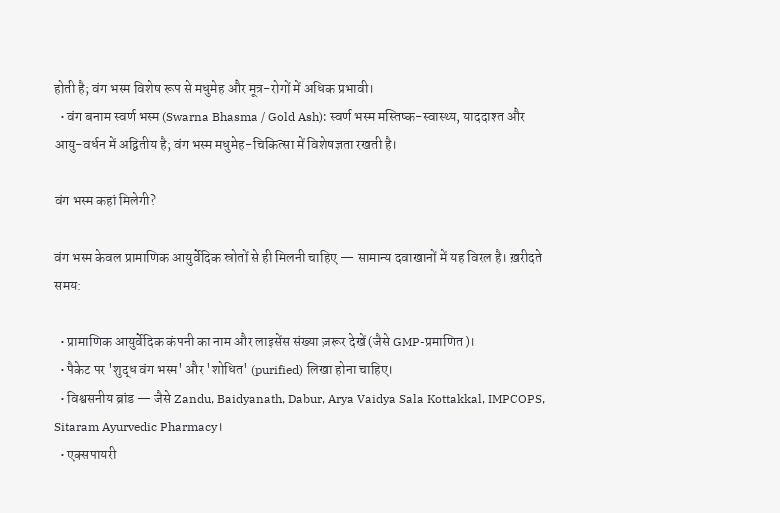होती है; वंग भस्म विशेष रूप से मधुमेह और मूत्र-रोगों में अधिक प्रभावी।
  • वंग बनाम स्वर्ण भस्म (Swarna Bhasma / Gold Ash): स्वर्ण भस्म मस्तिष्क-स्वास्थ्य, याददाश्त और आयु-वर्धन में अद्वितीय है; वंग भस्म मधुमेह-चिकित्सा में विशेषज्ञता रखती है।

वंग भस्म कहां मिलेगी?

वंग भस्म केवल प्रामाणिक आयुर्वेदिक स्रोतों से ही मिलनी चाहिए — सामान्य दवाखानों में यह विरल है। ख़रीदते समय:

  • प्रामाणिक आयुर्वेदिक कंपनी का नाम और लाइसेंस संख्या ज़रूर देखें (जैसे GMP-प्रमाणित)।
  • पैकेट पर 'शुद्ध वंग भस्म' और 'शोधित' (purified) लिखा होना चाहिए।
  • विश्वसनीय ब्रांड — जैसे Zandu, Baidyanath, Dabur, Arya Vaidya Sala Kottakkal, IMPCOPS, Sitaram Ayurvedic Pharmacy।
  • एक्सपायरी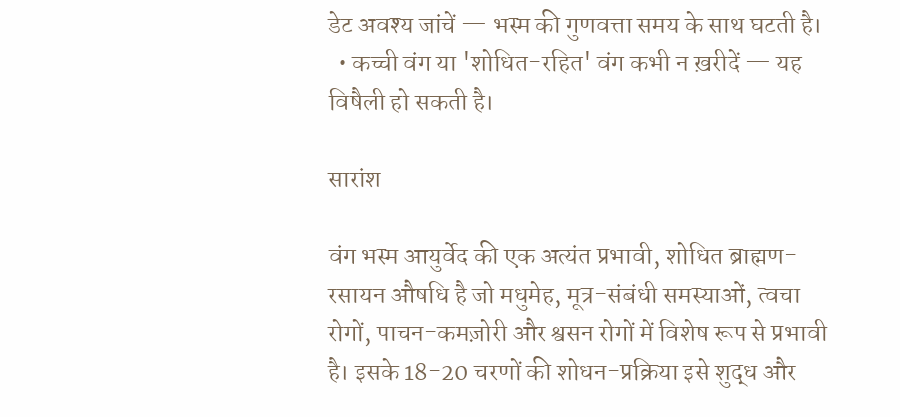डेट अवश्य जांचें — भस्म की गुणवत्ता समय के साथ घटती है।
  • कच्ची वंग या 'शोधित-रहित' वंग कभी न ख़रीदें — यह विषैली हो सकती है।

सारांश

वंग भस्म आयुर्वेद की एक अत्यंत प्रभावी, शोधित ब्राह्मण-रसायन औषधि है जो मधुमेह, मूत्र-संबंधी समस्याओं, त्वचा रोगों, पाचन-कमज़ोरी और श्वसन रोगों में विशेष रूप से प्रभावी है। इसके 18-20 चरणों की शोधन-प्रक्रिया इसे शुद्ध और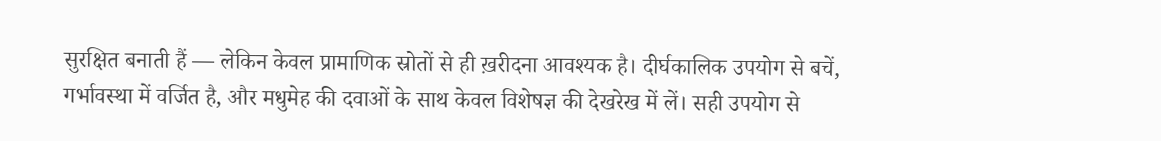सुरक्षित बनाती हैं — लेकिन केवल प्रामाणिक स्रोतों से ही ख़रीदना आवश्यक है। दीर्घकालिक उपयोग से बचें, गर्भावस्था में वर्जित है, और मधुमेह की दवाओं के साथ केवल विशेषज्ञ की देखरेख में लें। सही उपयोग से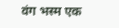वंग भस्म एक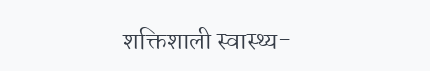शक्तिशाली स्वास्थ्य-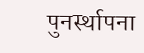पुनर्स्थापना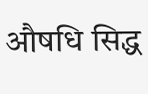औषधि सिद्ध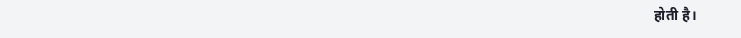होती है।